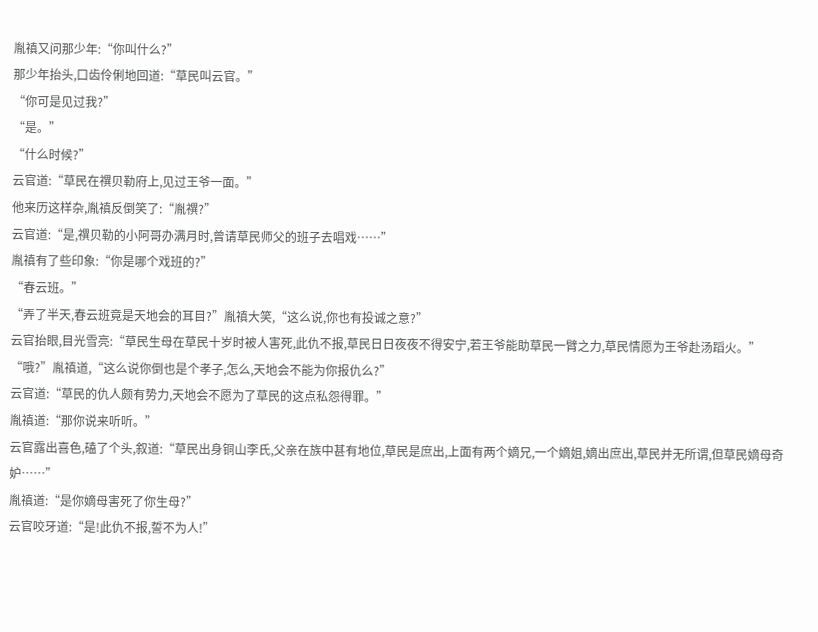胤禛又问那少年:“你叫什么?”
那少年抬头,口齿伶俐地回道:“草民叫云官。”
“你可是见过我?”
“是。”
“什么时候?”
云官道:“草民在禩贝勒府上,见过王爷一面。”
他来历这样杂,胤禛反倒笑了:“胤禩?”
云官道:“是,禩贝勒的小阿哥办满月时,曾请草民师父的班子去唱戏……”
胤禛有了些印象:“你是哪个戏班的?”
“春云班。”
“弄了半天,春云班竟是天地会的耳目?”胤禛大笑,“这么说,你也有投诚之意?”
云官抬眼,目光雪亮:“草民生母在草民十岁时被人害死,此仇不报,草民日日夜夜不得安宁,若王爷能助草民一臂之力,草民情愿为王爷赴汤蹈火。”
“哦?”胤禛道,“这么说你倒也是个孝子,怎么,天地会不能为你报仇么?”
云官道:“草民的仇人颇有势力,天地会不愿为了草民的这点私怨得罪。”
胤禛道:“那你说来听听。”
云官露出喜色,磕了个头,叙道:“草民出身铜山李氏,父亲在族中甚有地位,草民是庶出,上面有两个嫡兄,一个嫡姐,嫡出庶出,草民并无所谓,但草民嫡母奇妒……”
胤禛道:“是你嫡母害死了你生母?”
云官咬牙道:“是!此仇不报,誓不为人!”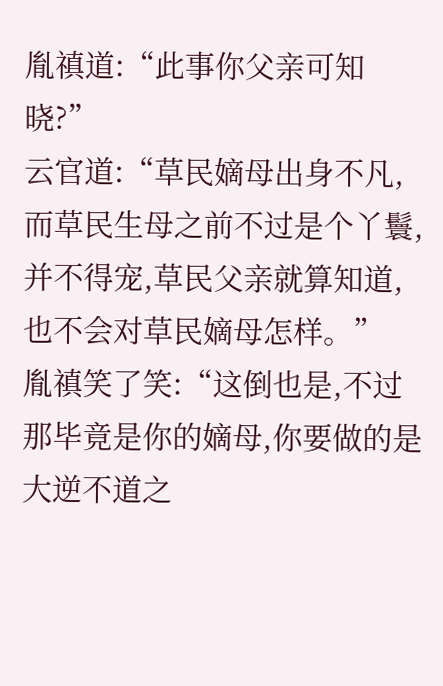胤禛道:“此事你父亲可知晓?”
云官道:“草民嫡母出身不凡,而草民生母之前不过是个丫鬟,并不得宠,草民父亲就算知道,也不会对草民嫡母怎样。”
胤禛笑了笑:“这倒也是,不过那毕竟是你的嫡母,你要做的是大逆不道之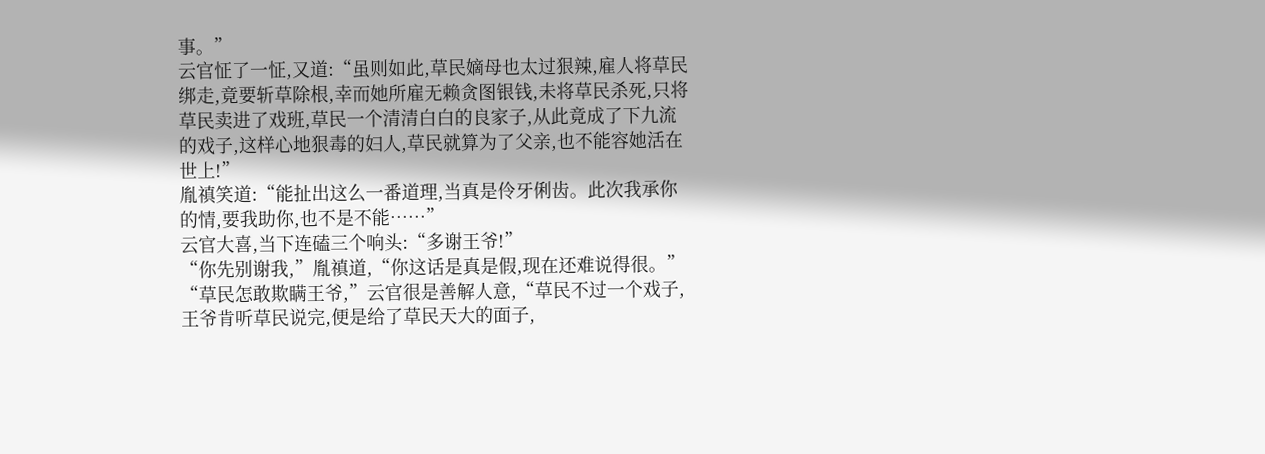事。”
云官怔了一怔,又道:“虽则如此,草民嫡母也太过狠辣,雇人将草民绑走,竟要斩草除根,幸而她所雇无赖贪图银钱,未将草民杀死,只将草民卖进了戏班,草民一个清清白白的良家子,从此竟成了下九流的戏子,这样心地狠毒的妇人,草民就算为了父亲,也不能容她活在世上!”
胤禛笑道:“能扯出这么一番道理,当真是伶牙俐齿。此次我承你的情,要我助你,也不是不能……”
云官大喜,当下连磕三个响头:“多谢王爷!”
“你先别谢我,”胤禛道,“你这话是真是假,现在还难说得很。”
“草民怎敢欺瞒王爷,”云官很是善解人意,“草民不过一个戏子,王爷肯听草民说完,便是给了草民天大的面子,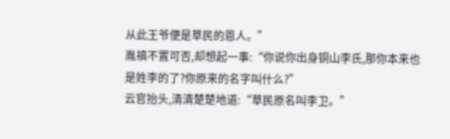从此王爷便是草民的恩人。”
胤禛不置可否,却想起一事:“你说你出身铜山李氏,那你本来也是姓李的了?你原来的名字叫什么?”
云官抬头,清清楚楚地道:“草民原名叫李卫。”